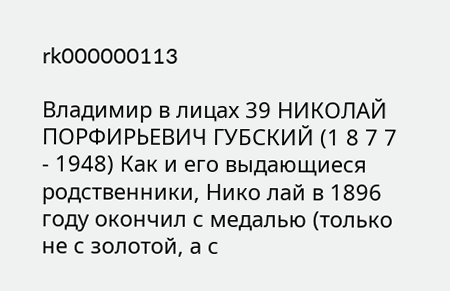rk000000113

Владимир в лицах 39 НИКОЛАЙ ПОРФИРЬЕВИЧ ГУБСКИЙ (1 8 7 7 - 1948) Как и его выдающиеся родственники, Нико лай в 1896 году окончил с медалью (только не с золотой, а с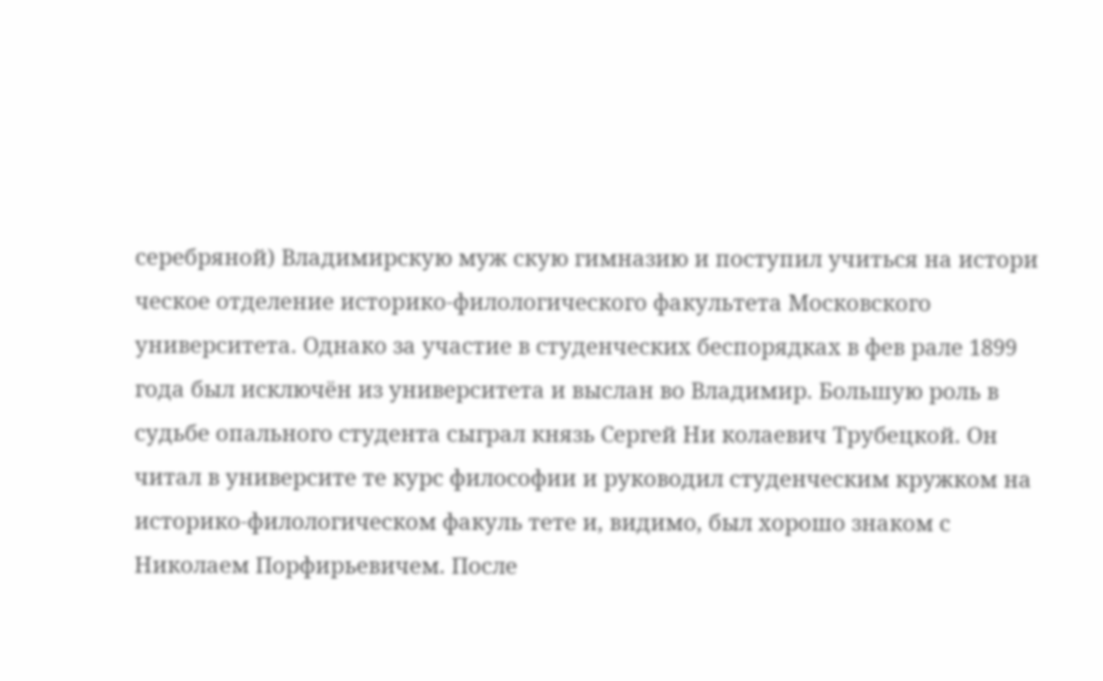серебряной) Владимирскую муж скую гимназию и поступил учиться на истори ческое отделение историко-филологического факультета Московского университета. Однако за участие в студенческих беспорядках в фев рале 1899 года был исключён из университета и выслан во Владимир. Большую роль в судьбе опального студента сыграл князь Сергей Ни колаевич Трубецкой. Он читал в университе те курс философии и руководил студенческим кружком на историко-филологическом факуль тете и, видимо, был хорошо знаком с Николаем Порфирьевичем. После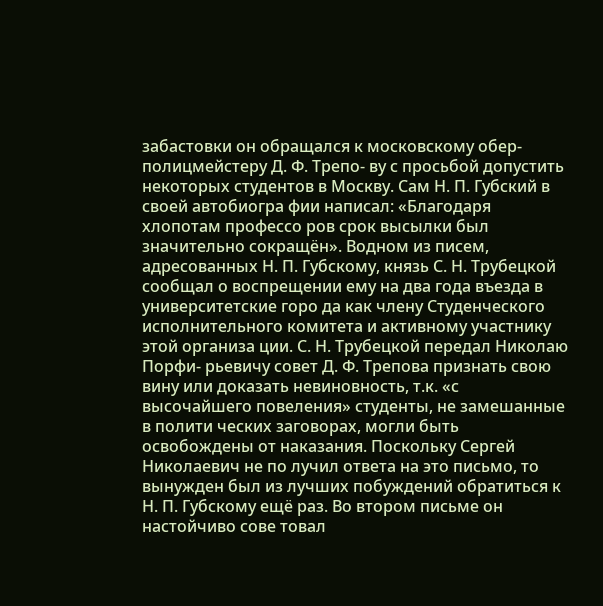забастовки он обращался к московскому обер-полицмейстеру Д. Ф. Трепо- ву с просьбой допустить некоторых студентов в Москву. Сам Н. П. Губский в своей автобиогра фии написал: «Благодаря хлопотам профессо ров срок высылки был значительно сокращён». Водном из писем, адресованных Н. П. Губскому, князь С. Н. Трубецкой сообщал о воспрещении ему на два года въезда в университетские горо да как члену Студенческого исполнительного комитета и активному участнику этой организа ции. С. Н. Трубецкой передал Николаю Порфи- рьевичу совет Д. Ф. Трепова признать свою вину или доказать невиновность, т.к. «с высочайшего повеления» студенты, не замешанные в полити ческих заговорах, могли быть освобождены от наказания. Поскольку Сергей Николаевич не по лучил ответа на это письмо, то вынужден был из лучших побуждений обратиться к Н. П. Губскому ещё раз. Во втором письме он настойчиво сове товал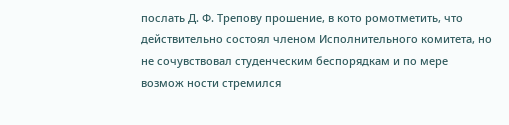послать Д. Ф. Трепову прошение, в кото ромотметить, что действительно состоял членом Исполнительного комитета, но не сочувствовал студенческим беспорядкам и по мере возмож ности стремился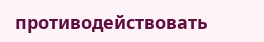противодействовать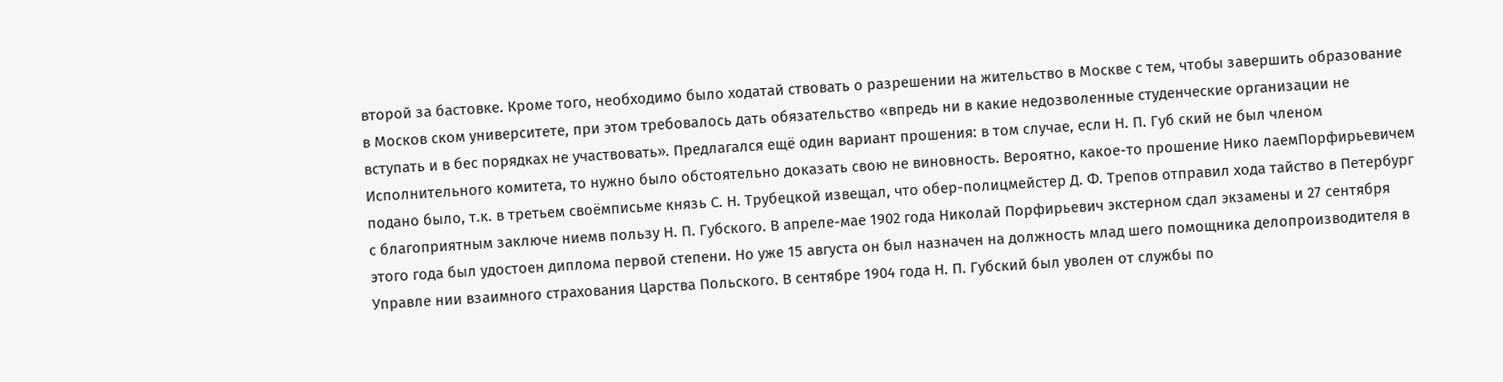второй за бастовке. Кроме того, необходимо было ходатай ствовать о разрешении на жительство в Москве с тем, чтобы завершить образование в Москов ском университете, при этом требовалось дать обязательство «впредь ни в какие недозволенные студенческие организации не вступать и в бес порядках не участвовать». Предлагался ещё один вариант прошения: в том случае, если Н. П. Губ ский не был членом Исполнительного комитета, то нужно было обстоятельно доказать свою не виновность. Вероятно, какое-то прошение Нико лаемПорфирьевичем подано было, т.к. в третьем своёмписьме князь С. Н. Трубецкой извещал, что обер-полицмейстер Д. Ф. Трепов отправил хода тайство в Петербург с благоприятным заключе ниемв пользу Н. П. Губского. В апреле-мае 1902 года Николай Порфирьевич экстерном сдал экзамены и 27 сентября этого года был удостоен диплома первой степени. Но уже 15 августа он был назначен на должность млад шего помощника делопроизводителя в Управле нии взаимного страхования Царства Польского. В сентябре 1904 года Н. П. Губский был уволен от службы по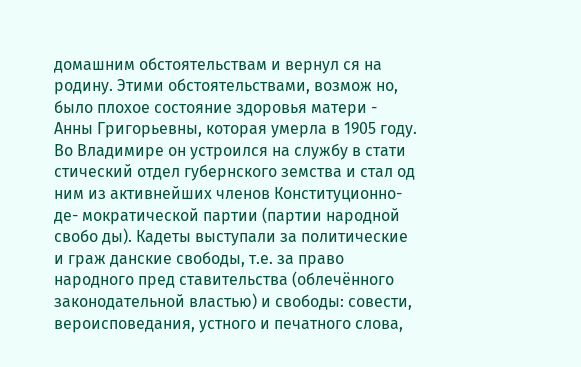домашним обстоятельствам и вернул ся на родину. Этими обстоятельствами, возмож но, было плохое состояние здоровья матери - Анны Григорьевны, которая умерла в 1905 году. Во Владимире он устроился на службу в стати стический отдел губернского земства и стал од ним из активнейших членов Конституционно-де- мократической партии (партии народной свобо ды). Кадеты выступали за политические и граж данские свободы, т.е. за право народного пред ставительства (облечённого законодательной властью) и свободы: совести, вероисповедания, устного и печатного слова,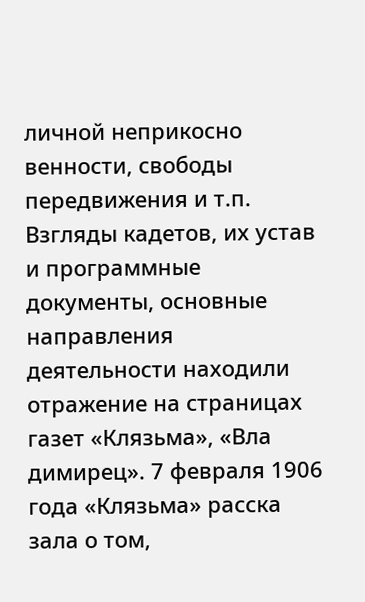личной неприкосно венности, свободы передвижения и т.п. Взгляды кадетов, их устав и программные документы, основные направления деятельности находили отражение на страницах газет «Клязьма», «Вла димирец». 7 февраля 1906 года «Клязьма» расска зала о том,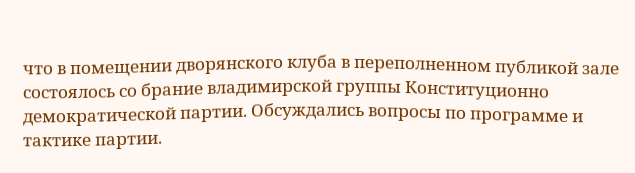что в помещении дворянского клуба в переполненном публикой зале состоялось со брание владимирской группы Конституционно демократической партии. Обсуждались вопросы по программе и тактике партии.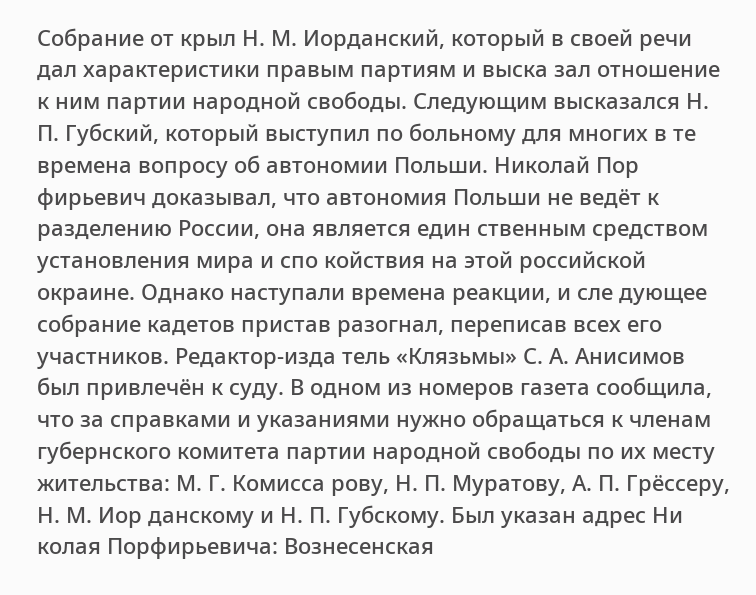Собрание от крыл Н. М. Иорданский, который в своей речи дал характеристики правым партиям и выска зал отношение к ним партии народной свободы. Следующим высказался Н. П. Губский, который выступил по больному для многих в те времена вопросу об автономии Польши. Николай Пор фирьевич доказывал, что автономия Польши не ведёт к разделению России, она является един ственным средством установления мира и спо койствия на этой российской окраине. Однако наступали времена реакции, и сле дующее собрание кадетов пристав разогнал, переписав всех его участников. Редактор-изда тель «Клязьмы» С. А. Анисимов был привлечён к суду. В одном из номеров газета сообщила, что за справками и указаниями нужно обращаться к членам губернского комитета партии народной свободы по их месту жительства: М. Г. Комисса рову, Н. П. Муратову, А. П. Грёссеру, Н. М. Иор данскому и Н. П. Губскому. Был указан адрес Ни колая Порфирьевича: Вознесенская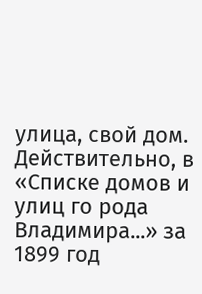улица, свой дом. Действительно, в «Списке домов и улиц го рода Владимира...» за 1899 год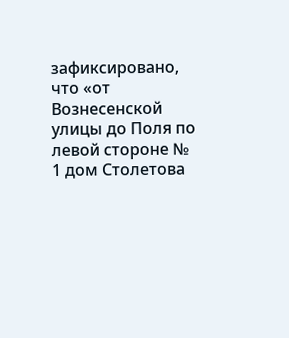зафиксировано, что «от Вознесенской улицы до Поля по левой стороне № 1 дом Столетова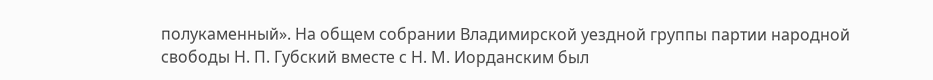полукаменный». На общем собрании Владимирской уездной группы партии народной свободы Н. П. Губский вместе с Н. М. Иорданским был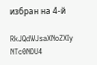избран на 4-й

RkJQdWJsaXNoZXIy NTc0NDU4